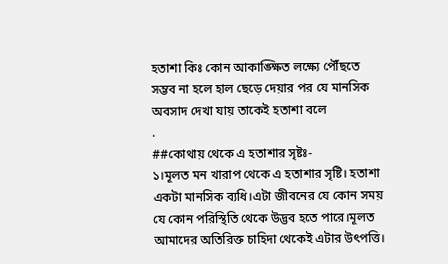হতাশা কিঃ কোন আকাঙ্ক্ষিত লক্ষ্যে পৌঁছতে সম্ভব না হলে হাল ছেড়ে দেয়ার পর যে মানসিক অবসাদ দেখা যায় তাকেই হতাশা বলে
.
##কোথায় থেকে এ হতাশার সৃষ্টঃ-
১।মূলত মন খারাপ থেকে এ হতাশার সৃষ্টি। হতাশা একটা মানসিক ব্যধি।এটা জীবনের যে কোন সময় যে কোন পরিস্থিতি থেকে উদ্ভব হতে পারে।মূলত আমাদের অতিরিক্ত চাহিদা থেকেই এটার উৎপত্তি।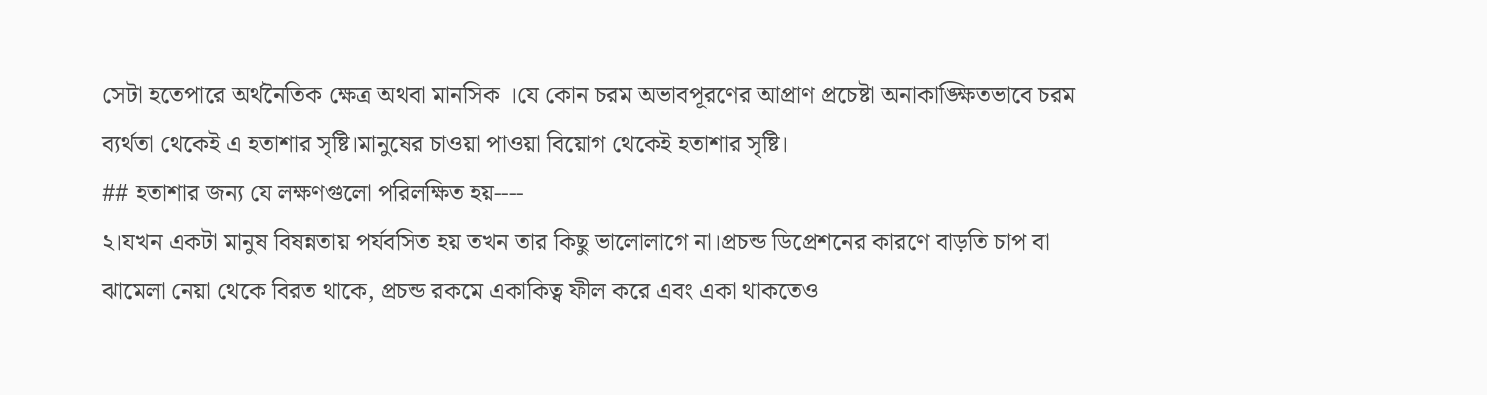সেটা হতেপারে অর্থনৈতিক ক্ষেত্র অথবা মানসিক ।যে কোন চরম অভাবপূরণের আপ্রাণ প্রচেষ্টা অনাকাঙ্ক্ষিতভাবে চরম ব্যর্থতা থেকেই এ হতাশার সৃষ্টি।মানুষের চাওয়া পাওয়া বিয়োগ থেকেই হতাশার সৃষ্টি।
## হতাশার জন্য যে লক্ষণগুলো পরিলক্ষিত হয়----
২।যখন একটা মানুষ বিষন্নতায় পর্যবসিত হয় তখন তার কিছু ভালোলাগে না।প্রচন্ড ডিপ্রেশনের কারণে বাড়তি চাপ বা ঝামেলা নেয়া থেকে বিরত থাকে, প্রচন্ড রকমে একাকিত্ব ফীল করে এবং একা থাকতেও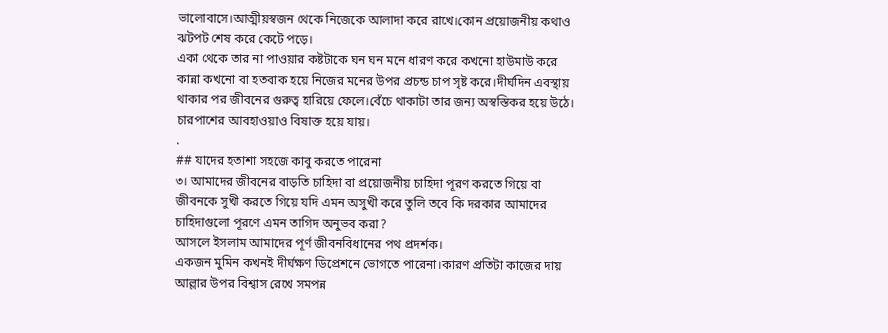ভালোবাসে।আত্মীয়স্বজন থেকে নিজেকে আলাদা করে রাখে।কোন প্রয়োজনীয় কথাও ঝটপট শেষ করে কেটে পড়ে।
একা থেকে তার না পাওয়ার কষ্টটাকে ঘন ঘন মনে ধারণ করে কখনো হাউমাউ করে কান্না কখনো বা হতবাক হয়ে নিজের মনের উপর প্রচন্ড চাপ সৃষ্ট করে।দীর্ঘদিন এবস্থায় থাকার পর জীবনের গুরুত্ব হারিয়ে ফেলে।বেঁচে থাকাটা তার জন্য অস্বস্তিকর হয়ে উঠে। চারপাশের আবহাওয়াও বিষাক্ত হয়ে যায়।
.
## যাদের হতাশা সহজে কাবু করতে পারেনা
৩। আমাদের জীবনের বাড়তি চাহিদা বা প্রয়োজনীয় চাহিদা পূরণ করতে গিয়ে বা জীবনকে সুখী করতে গিয়ে যদি এমন অসুখী করে তুলি তবে কি দরকার আমাদের চাহিদাগুলো পূরণে এমন তাগিদ অনুভব করা?
আসলে ইসলাম আমাদের পূর্ণ জীবনবিধানের পথ প্রদর্শক।
একজন মুমিন কখনই দীর্ঘক্ষণ ডিপ্রেশনে ভোগতে পারেনা।কারণ প্রতিটা কাজের দায় আল্লার উপর বিশ্বাস রেখে সমপন্ন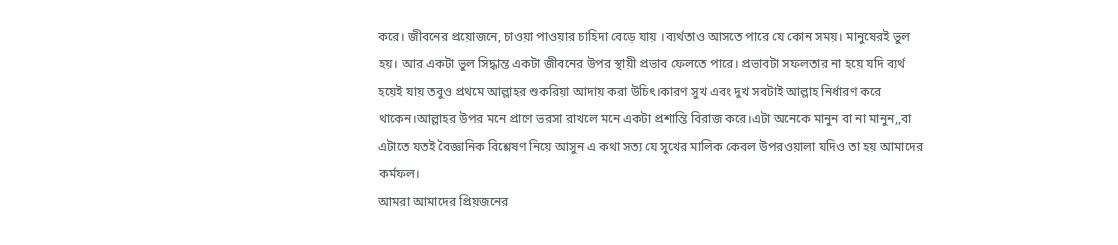করে। জীবনের প্রয়োজনে, চাওয়া পাওয়ার চাহিদা বেড়ে যায় ।ব্যর্থতাও আসতে পারে যে কোন সময়। মানুষেরই ভুল হয়। আর একটা ভুল সিদ্ধান্ত একটা জীবনের উপর স্থায়ী প্রভাব ফেলতে পারে। প্রভাবটা সফলতার না হয়ে যদি ব্যর্থ হয়েই যায় তবুও প্রথমে আল্লাহর শুকরিয়া আদায় করা উচিৎ।কারণ সুখ এবং দুখ সবটাই আল্লাহ নির্ধারণ করে থাকেন।আল্লাহর উপর মনে প্রাণে ভরসা রাখলে মনে একটা প্রশান্তি বিরাজ করে।এটা অনেকে মানুন বা না মানুন,,বা এটাতে যতই বৈজ্ঞানিক বিশ্লেষণ নিয়ে আসুন এ কথা সত্য যে সুখের মালিক কেবল উপরওয়ালা যদিও তা হয় আমাদের কর্মফল।
আমরা আমাদের প্রিয়জনের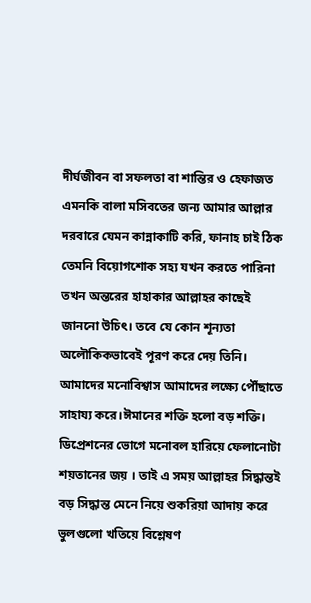দীর্ঘজীবন বা সফলতা বা শান্তির ও হেফাজত এমনকি বালা মসিবতের জন্য আমার আল্লার দরবারে যেমন কান্নাকাটি করি, ফানাহ চাই ঠিক তেমনি বিয়োগশোক সহ্য যখন করতে পারিনা তখন অন্তরের হাহাকার আল্লাহর কাছেই জাননো উচিৎ। তবে যে কোন শূন্যতা অলৌকিকভাবেই পূরণ করে দেয় তিনি।
আমাদের মনোবিশ্বাস আমাদের লক্ষ্যে পৌঁছাতে সাহায্য করে।ঈমানের শক্তি হলো বড় শক্তি।
ডিপ্রেশনের ভোগে মনোবল হারিয়ে ফেলানোটা শয়তানের জয় । তাই এ সময় আল্লাহর সিদ্ধান্তই বড় সিদ্ধান্ত মেনে নিয়ে শুকরিয়া আদায় করে ভুলগুলো খতিয়ে বিশ্লেষণ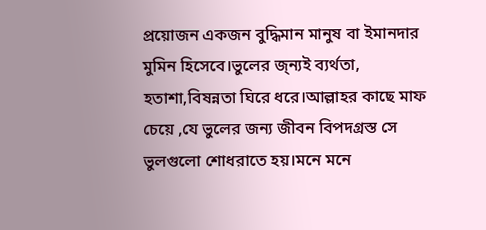প্রয়োজন একজন বুদ্ধিমান মানুষ বা ইমানদার মুমিন হিসেবে।ভুলের জ্ন্যই ব্যর্থতা, হতাশা,বিষন্নতা ঘিরে ধরে।আল্লাহর কাছে মাফ চেয়ে ,যে ভুলের জন্য জীবন বিপদগ্রস্ত সে ভুলগুলো শোধরাতে হয়।মনে মনে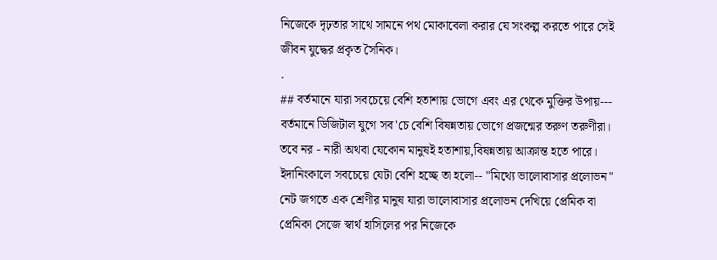নিজেকে দৃঢ়তার সাথে সামনে পথ মোকাবেলা করার যে সংকল্প করতে পারে সেই জীবন যুদ্ধের প্রকৃত সৈনিক।
.
## বর্তমানে যারা সবচেয়ে বেশি হতাশায় ভোগে এবং এর থেকে মুক্তির উপায়---
বর্তমানে ডিজিটাল যুগে সব'চে বেশি বিষন্নতায় ভোগে প্রজন্মের তরুণ তরুণীরা। তবে নর - নারী অথবা যেকোন মানুষই হতাশায়,বিষন্নতায় আক্রান্ত হতে পারে।
ইদানিংকালে সবচেয়ে যেটা বেশি হচ্ছে তা হলো-- "মিথ্যে ভালোবাসার প্রলোভন"
নেট জগতে এক শ্রেণীর মানুষ যারা ভালোবাসার প্রলোভন দেখিয়ে প্রেমিক বা প্রেমিকা সেজে স্বার্থ হাসিলের পর নিজেকে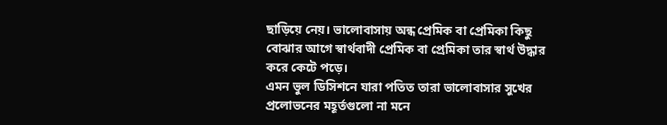ছাড়িয়ে নেয়। ভালোবাসায় অন্ধ প্রেমিক বা প্রেমিকা কিছু বোঝার আগে স্বার্থবাদী প্রেমিক বা প্রেমিকা তার স্বার্থ উদ্ধার করে কেটে পড়ে।
এমন ভুল ডিসিশনে যারা পতিত তারা ভালোবাসার সুখের প্রলোভনের মহূর্তগুলো না মনে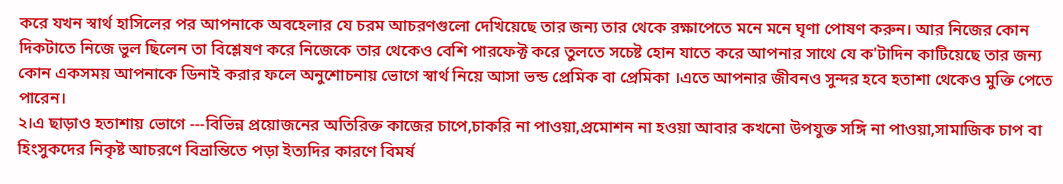করে যখন স্বার্থ হাসিলের পর আপনাকে অবহেলার যে চরম আচরণগুলো দেখিয়েছে তার জন্য তার থেকে রক্ষাপেতে মনে মনে ঘৃণা পোষণ করুন। আর নিজের কোন দিকটাতে নিজে ভুল ছিলেন তা বিশ্লেষণ করে নিজেকে তার থেকেও বেশি পারফেক্ট করে তুলতে সচেষ্ট হোন যাতে করে আপনার সাথে যে ক'টাদিন কাটিয়েছে তার জন্য কোন একসময় আপনাকে ডিনাই করার ফলে অনুশোচনায় ভোগে স্বার্থ নিয়ে আসা ভন্ড প্রেমিক বা প্রেমিকা ।এতে আপনার জীবনও সুন্দর হবে হতাশা থেকেও মুক্তি পেতে পারেন।
২।এ ছাড়াও হতাশায় ভোগে ---বিভিন্ন প্রয়োজনের অতিরিক্ত কাজের চাপে,চাকরি না পাওয়া,প্রমোশন না হওয়া আবার কখনো উপযুক্ত সঙ্গি না পাওয়া,সামাজিক চাপ বা হিংসুকদের নিকৃষ্ট আচরণে বিভ্রান্তিতে পড়া ইত্যদির কারণে বিমর্ষ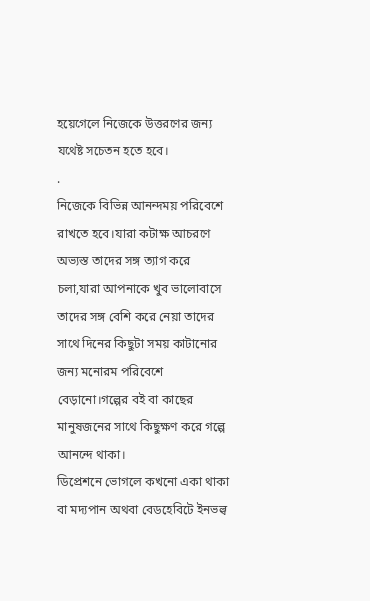হয়েগেলে নিজেকে উত্তরণের জন্য যথেষ্ট সচেতন হতে হবে।
.
নিজেকে বিভিন্ন আনন্দময় পরিবেশে রাখতে হবে।যারা কটাক্ষ আচরণে অভ্যস্ত তাদের সঙ্গ ত্যাগ করে চলা,যারা আপনাকে খুব ভালোবাসে তাদের সঙ্গ বেশি করে নেয়া তাদের সাথে দিনের কিছুটা সময় কাটানোর জন্য মনোরম পরিবেশে বেড়ানো।গল্পের বই বা কাছের মানুষজনের সাথে কিছুক্ষণ করে গল্পে আনন্দে থাকা।
ডিপ্রেশনে ভোগলে কখনো একা থাকা বা মদ্যপান অথবা বেডহেবিটে ইনভল্ব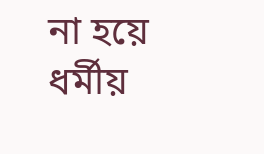না হয়ে ধর্মীয়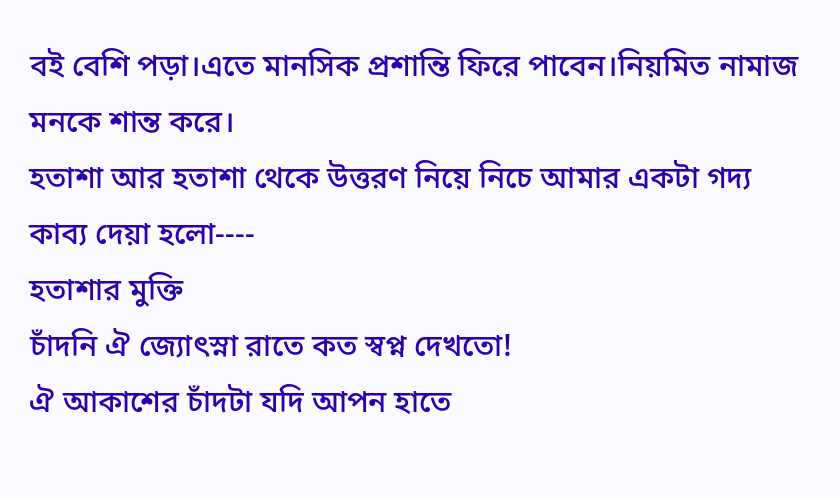বই বেশি পড়া।এতে মানসিক প্রশান্তি ফিরে পাবেন।নিয়মিত নামাজ মনকে শান্ত করে।
হতাশা আর হতাশা থেকে উত্তরণ নিয়ে নিচে আমার একটা গদ্য কাব্য দেয়া হলো----
হতাশার মুক্তি
চাঁদনি ঐ জ্যোৎস্না রাতে কত স্বপ্ন দেখতো!
ঐ আকাশের চাঁদটা যদি আপন হাতে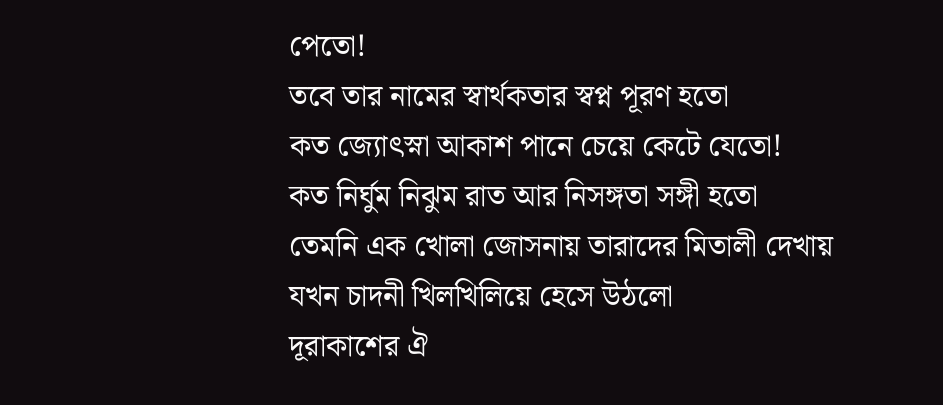পেতো!
তবে তার নামের স্বার্থকতার স্বপ্ন পূরণ হতো
কত জ্যোৎস্না আকাশ পানে চেয়ে কেটে যেতো!
কত নির্ঘুম নিঝুম রাত আর নিসঙ্গতা সঙ্গী হতো
তেমনি এক খোলা জোসনায় তারাদের মিতালী দেখায়
যখন চাদনী খিলখিলিয়ে হেসে উঠলো
দূরাকাশের ঐ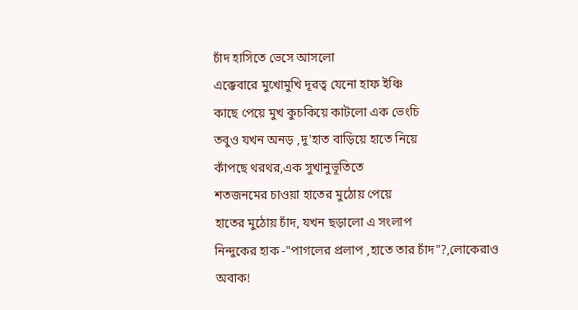চাঁদ হাসিতে ভেসে আসলো
এক্কেবারে মুখোমুখি দূরত্ব যেনো হাফ ইঞ্চি
কাছে পেয়ে মুখ কুচকিয়ে কাটলো এক ভেংচি
তবুও যখন অনড় ,দু'হাত বাড়িয়ে হাতে নিয়ে
কাঁপছে থরথর,এক সুখানুভূতিতে
শতজনমের চাওয়া হাতের মুঠোয় পেয়ে
হাতের মুঠোয় চাঁদ, যখন ছড়ালো এ সংলাপ
নিন্দুকের হাক -"পাগলের প্রলাপ ,হাতে তার চাঁদ"?,লোকেরাও অবাক!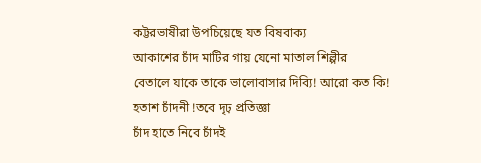কট্টরভাষীরা উপচিয়েছে যত বিষবাক্য
আকাশের চাঁদ মাটির গায় যেনো মাতাল শিল্পীর
বেতালে যাকে তাকে ভালোবাসার দিব্যি! আরো কত কি!
হতাশ চাঁদনী !তবে দৃঢ় প্রতিজ্ঞা
চাঁদ হাতে নিবে চাঁদই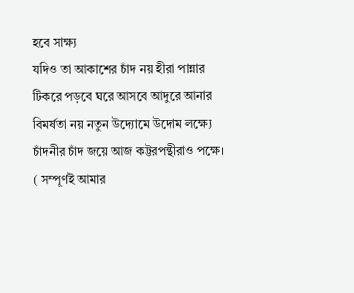হবে সাক্ষ্য
যদিও তা আকাশের চাঁদ নয় হীরা পান্নার
টিকরে পড়বে ঘরে আসবে আদুরে আনার
বিমর্ষতা নয় নতুন উদ্যোমে উদোম লক্ষ্যে
চাঁদনীর চাঁদ জয়ে আজ কট্টরপন্থীরাও পক্ষে।
( সম্পূর্ণই আমার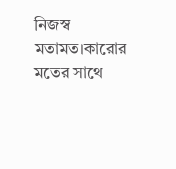নিজস্ব মতামত।কারোর মতের সাথে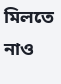মিলতে নাও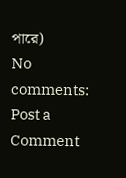পারে)
No comments:
Post a Comment